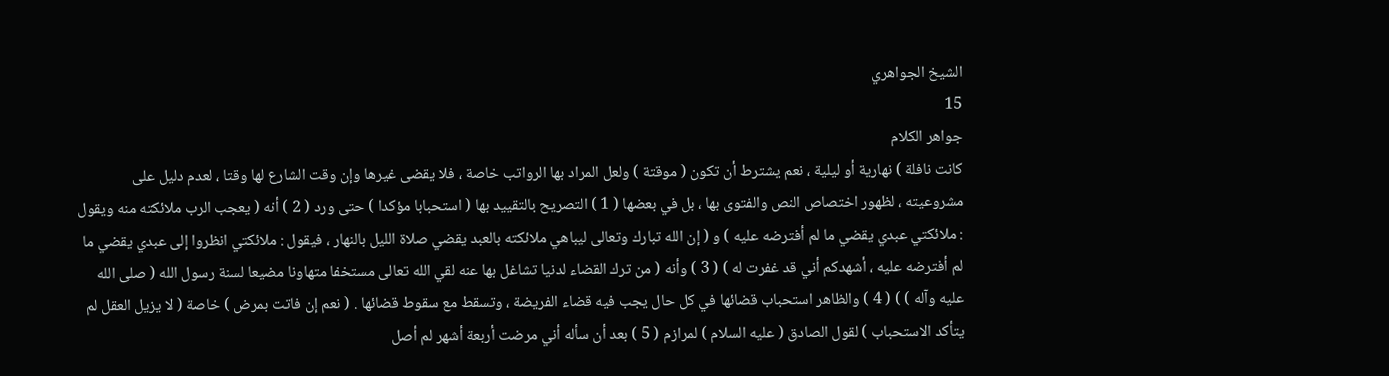الشيخ الجواهري
15
جواهر الكلام
كانت نافلة ) نهارية أو ليلية ، نعم يشترط أن تكون ( موقتة ) ولعل المراد بها الرواتب خاصة ، فلا يقضى غيرها وإن وقت الشارع لها وقتا ، لعدم دليل على مشروعيته ، لظهور اختصاص النص والفتوى بها ، بل في بعضها ( 1 ) التصريح بالتقييد بها ( استحبابا مؤكدا ) حتى ورد ( 2 ) أنه ( يعجب الرب ملائكته منه ويقول : ملائكتي عبدي يقضي ما لم أفترضه عليه ) و ( إن الله تبارك وتعالى ليباهي ملائكته بالعبد يقضي صلاة الليل بالنهار ، فيقول : ملائكتي انظروا إلى عبدي يقضي ما لم أفترضه عليه ، أشهدكم أني قد غفرت له ) ( 3 ) وأنه ( من ترك القضاء لدنيا تشاغل بها عنه لقي الله تعالى مستخفا متهاونا مضيعا لسنة رسول الله ( صلى الله عليه وآله ) ) ( 4 ) والظاهر استحباب قضائها في كل حال يجب فيه قضاء الفريضة ، وتسقط مع سقوط قضائها . ( نعم إن فاتت بمرض ) خاصة ( لا يزيل العقل لم يتأكد الاستحباب ) لقول الصادق ( عليه السلام ) لمرازم ( 5 ) بعد أن سأله أني مرضت أربعة أشهر لم أصل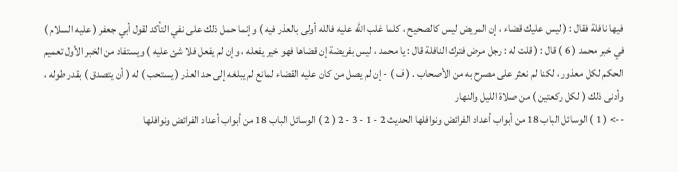فيها نافلة فقال : ( ليس عليك قضاء ، إن المريض ليس كالصحيح ، كلما غلب الله عليه فالله أولى بالعذر فيه ) وإنما حمل ذلك على نفي التأكد لقول أبي جعفر ( عليه السلام ) في خبر محمد ( 6 ) قال : ( قلت له : رجل مرض فترك النافلة قال : يا محمد ، ليس بفريضة إن قضاها فهو خير يفعله ، وإن لم يفعل فلا شئ عليه ) ويستفاد من الخبر الأول تعميم الحكم لكل معذور ، لكنا لم نعثر على مصرح به من الأصحاب . ( ف ) - إن لم يصل من كان عليه القضاء لمانع لم يبلغه إلى حد العذر ( يستحب ) له ( أن يتصدق ) بقدر طوله ، وأدنى ذلك ( لكل ركعتين ) من صلاة الليل والنهار
--> ( 1 ) الوسائل الباب 18 من أبواب أعداد الفرائض ونوافلها الحديث 2 - 1 - 3 - 2 ( 2 ) الوسائل الباب 18 من أبواب أعداد الفرائض ونوافلها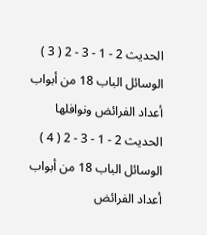الحديث 2 - 1 - 3 - 2 ( 3 ) الوسائل الباب 18 من أبواب أعداد الفرائض ونوافلها الحديث 2 - 1 - 3 - 2 ( 4 ) الوسائل الباب 18 من أبواب أعداد الفرائض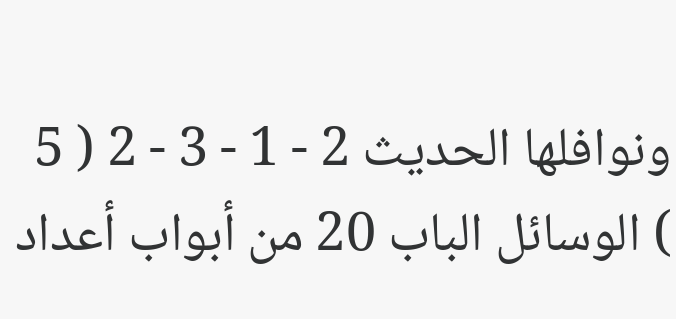ونوافلها الحديث 2 - 1 - 3 - 2 ( 5 ) الوسائل الباب 20 من أبواب أعداد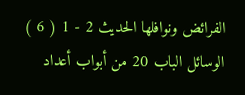الفرائض ونوافلها الحديث 2 - 1 ( 6 ) الوسائل الباب 20 من أبواب أعداد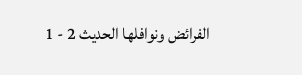الفرائض ونوافلها الحديث 2 - 1